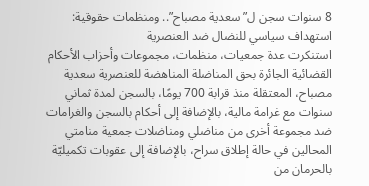8 سنوات سجن ل”سعدية مصباح”.. ومنظمات حقوقية: استهداف سياسي للنضال ضد العنصرية
استنكرت عدة جمعيات، منظمات، مجموعات وأحزاب الأحكام القضائية الجائرة بحق المناضلة المناهضة للعنصرية سعدية مصباح، المعتقلة منذ قرابة 700 يومًا، بالسجن لمدة ثماني سنوات مع غرامة مالية، بالإضافة إلى أحكام بالسجن والغرامات ضد مجموعة أخرى من مناضلي ومناضلات جمعية منامتي المحالين في حالة إطلاق سراح، بالإضافة إلى عقوبات تكميليّة بالحرمان من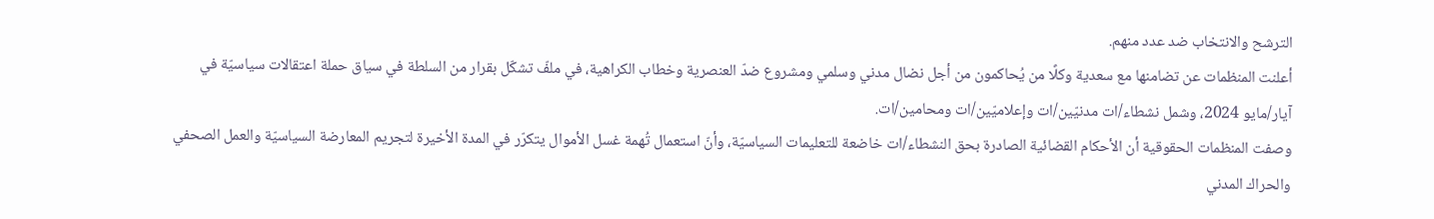الترشح والانتخاب ضد عدد منهم.
أعلنت المنظمات عن تضامنها مع سعدية وكلًا من يُحاكمون من أجل نضال مدني وسلمي ومشروع ضدّ العنصرية وخطاب الكراهية، في ملفّ تشكّل بقرار من السلطة في سياق حملة اعتقالات سياسيّة في آيار/مايو 2024، وشمل نشطاء/ات مدنيّين/ات وإعلاميّين/ات ومحامين/ات.
وصفت المنظمات الحقوقية أن الأحكام القضائية الصادرة بحق النشطاء/ات خاضعة للتعليمات السياسيّة، وأنّ استعمال تُهمة غسل الأموال يتكرّر في المدة الأخيرة لتجريم المعارضة السياسيّة والعمل الصحفي والحراك المدني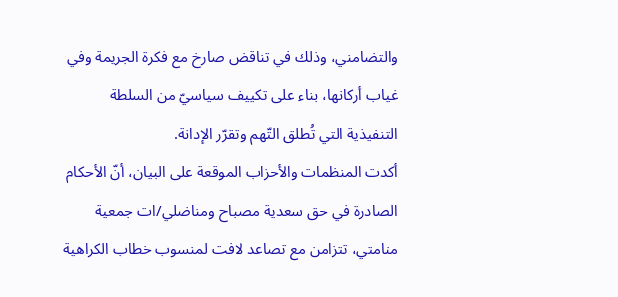والتضامني، وذلك في تناقض صارخ مع فكرة الجريمة وفي غياب أركانها، بناء على تكييف سياسيّ من السلطة التنفيذية التي تُطلق التّهم وتقرّر الإدانة.
أكدت المنظمات والأحزاب الموقعة على البيان، أنّ الأحكام الصادرة في حق سعدية مصباح ومناضلي/ات جمعية منامتي، تتزامن مع تصاعد لافت لمنسوب خطاب الكراهية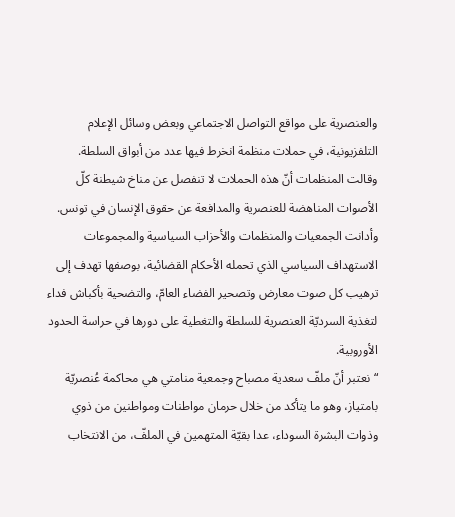والعنصرية على مواقع التواصل الاجتماعي وبعض وسائل الإعلام التلفزيونية، في حملات منظمة انخرط فيها عدد من أبواق السلطة.
وقالت المنظمات أنّ هذه الحملات لا تنفصل عن مناخ شيطنة كلّ الأصوات المناهضة للعنصرية والمدافعة عن حقوق الإنسان في تونس.
وأدانت الجمعيات والمنظمات والأحزاب السياسية والمجموعات الاستهداف السياسي الذي تحمله الأحكام القضائية، بوصفها تهدف إلى ترهيب كل صوت معارض وتصحير الفضاء العامّ، والتضحية بأكباش فداء لتغذية السرديّة العنصرية للسلطة والتغطية على دورها في حراسة الحدود الأوروبية.
“نعتبر أنّ ملفّ سعدية مصباح وجمعية منامتي هي محاكمة عُنصريّة بامتياز، وهو ما يتأكد من خلال حرمان مواطنات ومواطنين من ذوي وذوات البشرة السوداء، عدا بقيّة المتهمين في الملفّ، من الانتخاب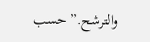والترشح.” حسب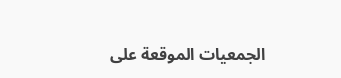الجمعيات الموقعة على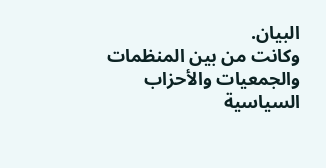البيان.
وكانت من بين المنظمات والجمعيات والأحزاب السياسية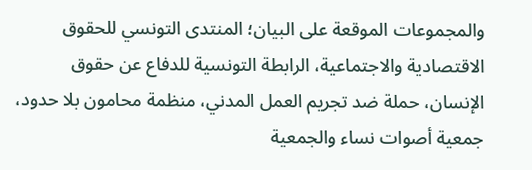والمجموعات الموقعة على البيان؛ المنتدى التونسي للحقوق الاقتصادية والاجتماعية، الرابطة التونسية للدفاع عن حقوق الإنسان، حملة ضد تجريم العمل المدني، منظمة محامون بلا حدود، جمعية أصوات نساء والجمعية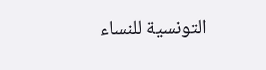التونسية للنساء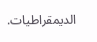الديمقراطيات.